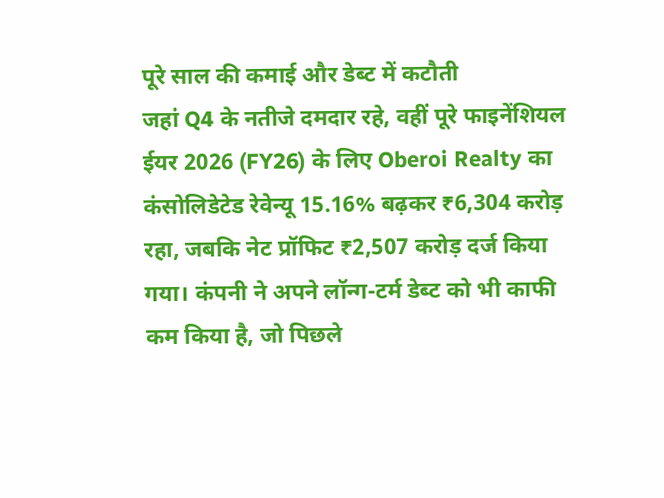पूरे साल की कमाई और डेब्ट में कटौती
जहां Q4 के नतीजे दमदार रहे, वहीं पूरे फाइनेंशियल ईयर 2026 (FY26) के लिए Oberoi Realty का कंसोलिडेटेड रेवेन्यू 15.16% बढ़कर ₹6,304 करोड़ रहा, जबकि नेट प्रॉफिट ₹2,507 करोड़ दर्ज किया गया। कंपनी ने अपने लॉन्ग-टर्म डेब्ट को भी काफी कम किया है, जो पिछले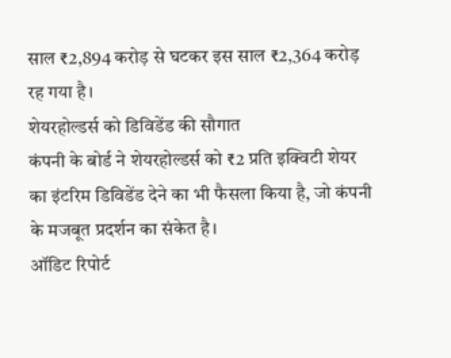साल ₹2,894 करोड़ से घटकर इस साल ₹2,364 करोड़ रह गया है।
शेयरहोल्डर्स को डिविडेंड की सौगात
कंपनी के बोर्ड ने शेयरहोल्डर्स को ₹2 प्रति इक्विटी शेयर का इंटरिम डिविडेंड देने का भी फैसला किया है, जो कंपनी के मजबूत प्रदर्शन का संकेत है।
ऑडिट रिपोर्ट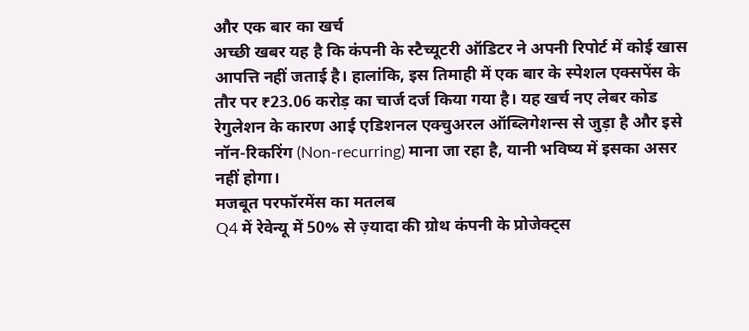और एक बार का खर्च
अच्छी खबर यह है कि कंपनी के स्टैच्यूटरी ऑडिटर ने अपनी रिपोर्ट में कोई खास आपत्ति नहीं जताई है। हालांकि, इस तिमाही में एक बार के स्पेशल एक्सपेंस के तौर पर ₹23.06 करोड़ का चार्ज दर्ज किया गया है। यह खर्च नए लेबर कोड रेगुलेशन के कारण आई एडिशनल एक्चुअरल ऑब्लिगेशन्स से जुड़ा है और इसे नॉन-रिकरिंग (Non-recurring) माना जा रहा है, यानी भविष्य में इसका असर नहीं होगा।
मजबूत परफॉरमेंस का मतलब
Q4 में रेवेन्यू में 50% से ज़्यादा की ग्रोथ कंपनी के प्रोजेक्ट्स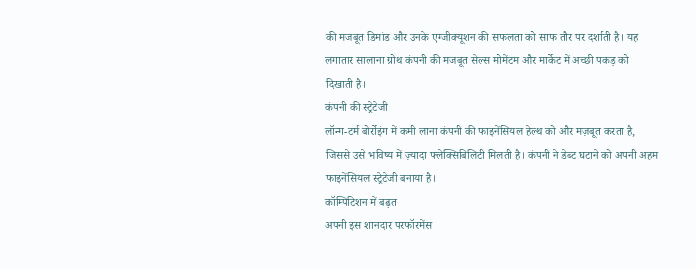की मजबूत डिमांड और उनके एग्जीक्यूशन की सफलता को साफ तौर पर दर्शाती है। यह लगातार सालाना ग्रोथ कंपनी की मजबूत सेल्स मोमेंटम और मार्केट में अच्छी पकड़ को दिखाती है।
कंपनी की स्ट्रेटेजी
लॉन्ग-टर्म बोर्रोइंग में कमी लाना कंपनी की फाइनेंसियल हेल्थ को और मज़बूत करता है, जिससे उसे भविष्य में ज़्यादा फ्लेक्सिबिलिटी मिलती है। कंपनी ने डेब्ट घटाने को अपनी अहम फाइनेंसियल स्ट्रेटेजी बनाया है।
कॉम्पिटिशन में बढ़त
अपनी इस शानदार परफॉरमेंस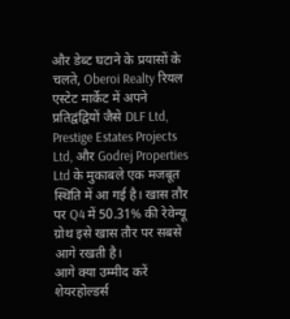और डेब्ट घटाने के प्रयासों के चलते, Oberoi Realty रियल एस्टेट मार्केट में अपने प्रतिद्वंद्वियों जैसे DLF Ltd, Prestige Estates Projects Ltd, और Godrej Properties Ltd के मुकाबले एक मजबूत स्थिति में आ गई है। खास तौर पर Q4 में 50.31% की रेवेन्यू ग्रोथ इसे खास तौर पर सबसे आगे रखती है।
आगे क्या उम्मीद करें
शेयरहोल्डर्स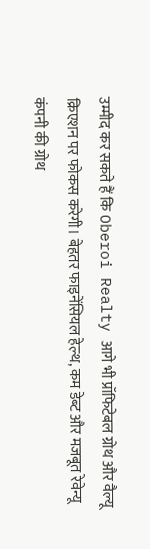उम्मीद कर सकते हैं कि Oberoi Realty आगे भी प्रॉफिटेबल ग्रोथ और वैल्यू क्रिएशन पर फोकस करेगी। बेहतर फाइनेंसियल हेल्थ, कम डेब्ट और मजबूत रेवेन्यू कंपनी की ग्रोथ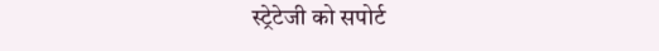स्ट्रेटेजी को सपोर्ट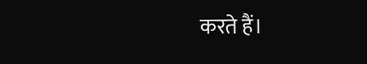करते हैं।